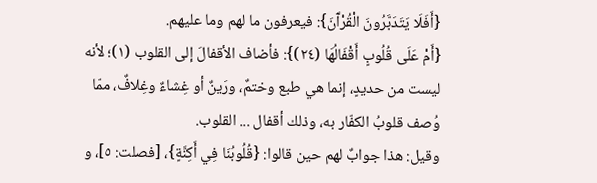{أَفَلَا يَتَدَبَّرُونَ الْقُرْآَنَ}: فيعرفون ما لهم وما عليهم.
{أَمْ عَلَى قُلُوبٍ أَقْفَالُهَا (٢٤)}: فأضاف الأقفالَ إلى القلوب (١)؛ لأنه ليست من حديدٍ، إنما هي طبع وختمٌ، ورَينٌ أو غِشاءٌ وغِلافٌ، ممّا وُصف قلوبُ الكفّار به، وذلك أقفال ... القلوب.
وقيل: هذا جوابٌ لهم حين قالوا: {قُلُوبُنَا فِي أَكِنَّةٍ}، [فصلت: ٥]، و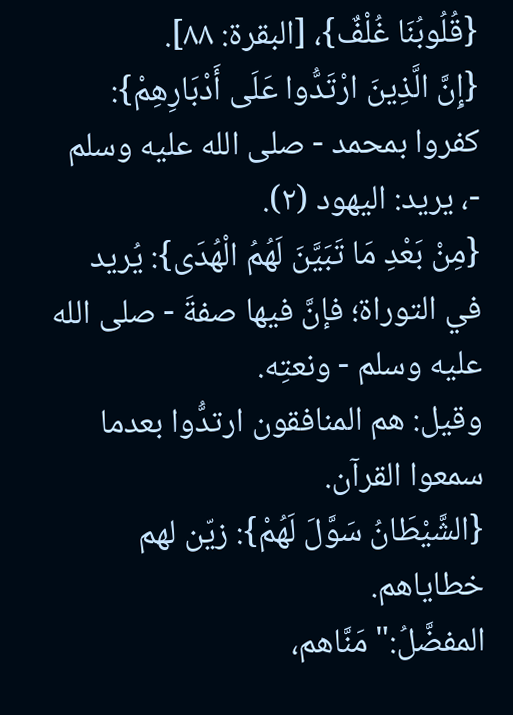{قُلُوبُنَا غُلْفٌ}، [البقرة: ٨٨].
{إِنَّ الَّذِينَ ارْتَدُّوا عَلَى أَدْبَارِهِمْ}: كفروا بمحمد - صلى الله عليه وسلم -، يريد: اليهود (٢).
{مِنْ بَعْدِ مَا تَبَيَّنَ لَهُمُ الْهُدَى}: يُريد في التوراة؛ فإنَّ فيها صفةَ - صلى الله عليه وسلم - ونعتِه.
وقيل: هم المنافقون ارتدُّوا بعدما سمعوا القرآن.
{الشَّيْطَانُ سَوَّلَ لَهُمْ}: زيّن لهم خطاياهم.
المفضَّلُ:" مَنَّاهم،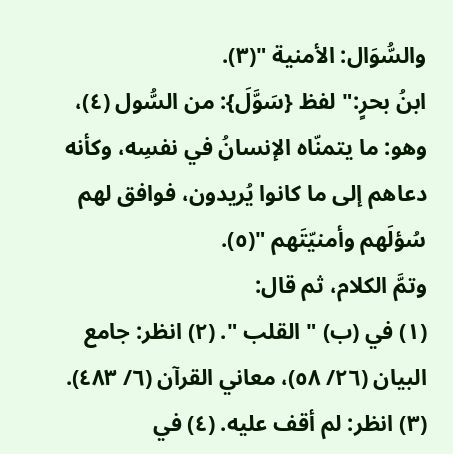والسُّوَال: الأمنية "(٣).
ابنُ بحرٍ:" لفظ {سَوَّلَ}: من السُّول (٤)، وهو: ما يتمنّاه الإنسانُ في نفسِه، وكأنه دعاهم إلى ما كانوا يُريدون، فوافق لهم سُؤلَهم وأمنيّتَهم "(٥).
وتمَّ الكلام، ثم قال:
(١) في (ب) " القلب ". (٢) انظر: جامع البيان (٢٦/ ٥٨)، معاني القرآن (٦/ ٤٨٣). (٣) انظر: لم أقف عليه. (٤) في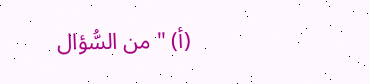(أ) " من السُّؤال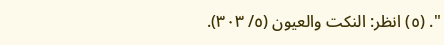". (٥) انظر: النكت والعيون (٥/ ٣٠٣).